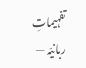تفہیماتِ ربانیّہ —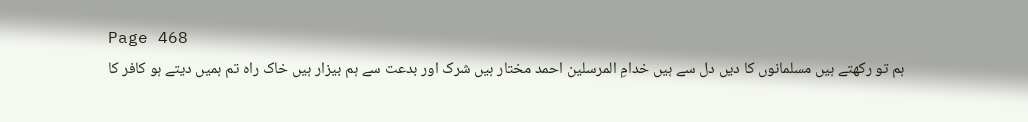Page 468
ہم تو رکھتے ہیں مسلمانوں کا دیں دل سے ہیں خدامِ المرسلين احمد مختار ہیں شرک اور بدعت سے ہم بیزار ہیں خاک راه تم ہمیں دیتے ہو کافر کا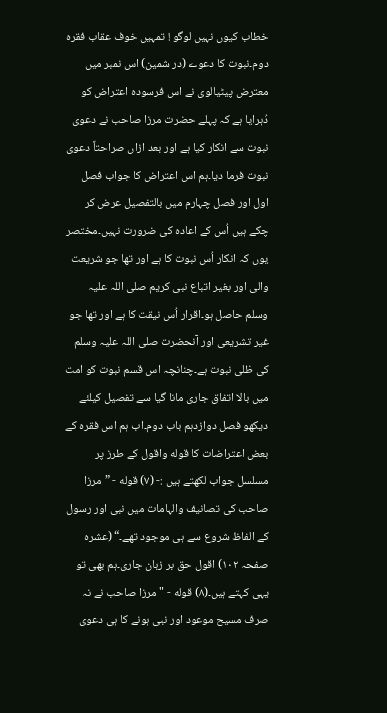خطاب کیوں نہیں لوگو ! تمہیں خوف عقاب فقرہ دوم۔نبوت کا دعوے (در شمین) اس نمبر میں معترض پیٹیالوی نے اس فرسودہ اعتراض کو دُہرایا ہے کہ پہلے حضرت مرزا صاحب نے دعوی نبوت سے انکار کیا ہے اور بعد ازاں صراحتاً دعوی نبوت فرما دیا۔ہم اس اعتراض کا جواب فصل اول اور فصل چہارم میں بالتفصیل عرض کر چکے ہیں اُس کے اعادہ کی ضرورت نہیں۔مختصر یوں کہ انکار اُس نبوت کا ہے اور تھا جو شریعت والی اور بغیر اتباع نبی کریم صلی اللہ علیہ وسلم حاصل ہو۔اقرار اُس نیقت کا ہے اور تھا جو غیر تشریعی اور آنحضرت صلی اللہ علیہ وسلم کی ظلی نبوت ہے۔چنانچہ اس قسم نبوت کو امت میں بالا اتفاق جاری مانا گیا سے تفصیل کیلئے دیکھو فصل دوازدہم باب دوم۔اب ہم اس فقرہ کے بعض اعتراضات کا قوله واقول کے طرز پر مسلسل جواب لکھتے ہیں :- (۷) قوله - ”مرزا صاحب کی تصانیف والہامات میں نبی اور رسول کے الفاظ شروع سے ہی موجود تھے۔“ (عشرہ صفحہ ۱۰۲) اقول حق بر زبان جاری۔ہم بھی تو یہی کہتے ہیں۔(۸) قوله - " مرزا صاحب نے نہ صرف مسیح موعود اور نبی ہونے کا ہی دعوی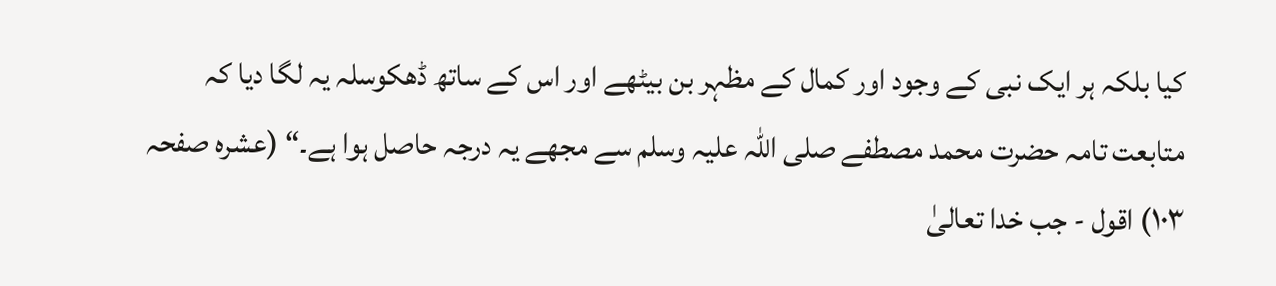کیا بلکہ ہر ایک نبی کے وجود اور کمال کے مظہر بن بیٹھے اور اس کے ساتھ ڈھکوسلہ یہ لگا دیا کہ متابعت تامہ حضرت محمد مصطفے صلی اللہ علیہ وسلم سے مجھے یہ درجہ حاصل ہوا ہے۔“ (عشرہ صفحہ ۱۰۳) اقول - جب خدا تعالیٰ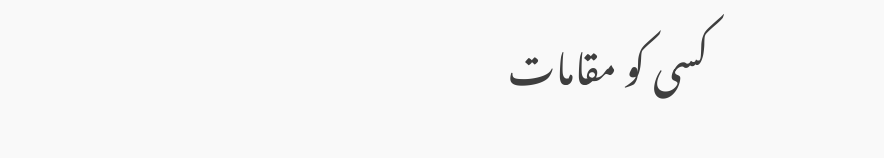کسی کو مقامات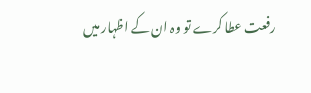رفعت عطا کرے تو وہ ان کے اظہار میں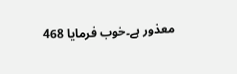معذور ہے۔خوب فرمایا 468